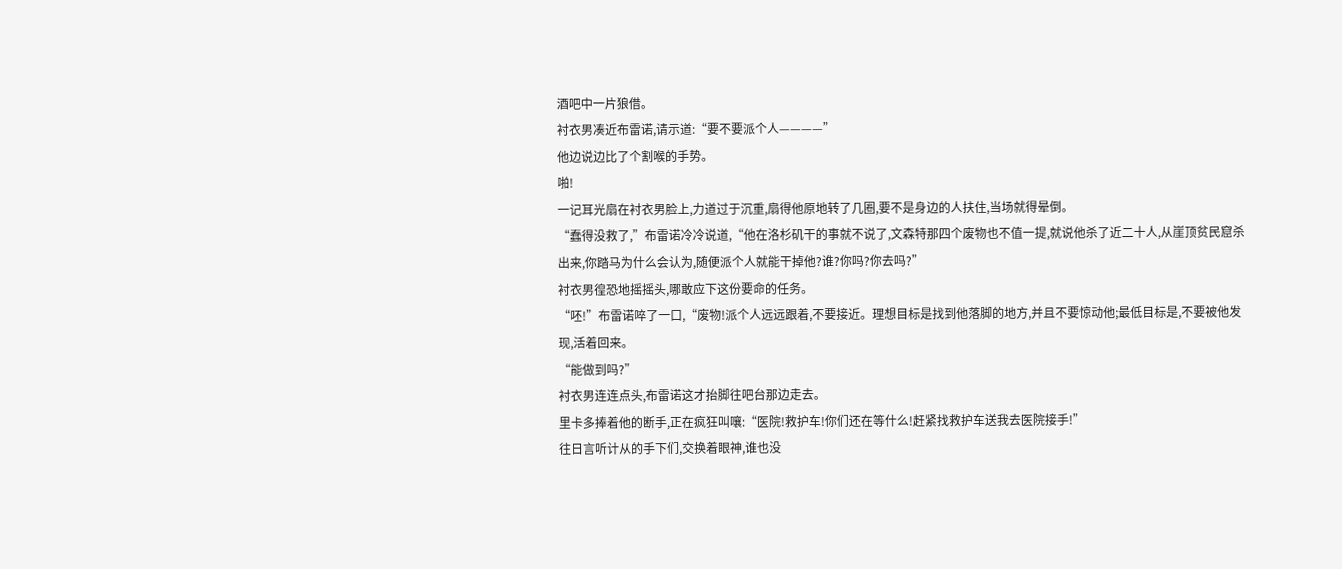酒吧中一片狼借。
衬衣男凑近布雷诺,请示道:“要不要派个人————”
他边说边比了个割喉的手势。
啪!
一记耳光扇在衬衣男脸上,力道过于沉重,扇得他原地转了几圈,要不是身边的人扶住,当场就得晕倒。
“蠢得没救了,”布雷诺冷冷说道,“他在洛杉矶干的事就不说了,文森特那四个废物也不值一提,就说他杀了近二十人,从崖顶贫民窟杀出来,你踏马为什么会认为,随便派个人就能干掉他?谁?你吗?你去吗?”
衬衣男徨恐地摇摇头,哪敢应下这份要命的任务。
“呸!”布雷诺啐了一口,“废物!派个人远远跟着,不要接近。理想目标是找到他落脚的地方,并且不要惊动他;最低目标是,不要被他发现,活着回来。
“能做到吗?”
衬衣男连连点头,布雷诺这才抬脚往吧台那边走去。
里卡多捧着他的断手,正在疯狂叫嚷:“医院!救护车!你们还在等什么!赶紧找救护车送我去医院接手!”
往日言听计从的手下们,交换着眼神,谁也没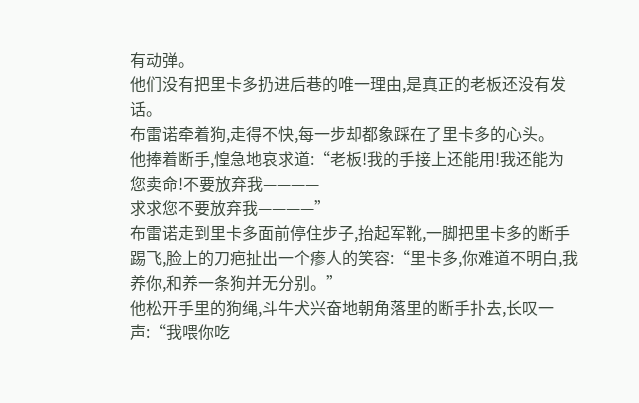有动弹。
他们没有把里卡多扔进后巷的唯一理由,是真正的老板还没有发话。
布雷诺牵着狗,走得不快,每一步却都象踩在了里卡多的心头。
他捧着断手,惶急地哀求道:“老板!我的手接上还能用!我还能为您卖命!不要放弃我————
求求您不要放弃我————”
布雷诺走到里卡多面前停住步子,抬起军靴,一脚把里卡多的断手踢飞,脸上的刀疤扯出一个瘆人的笑容:“里卡多,你难道不明白,我养你,和养一条狗并无分别。”
他松开手里的狗绳,斗牛犬兴奋地朝角落里的断手扑去,长叹一声:“我喂你吃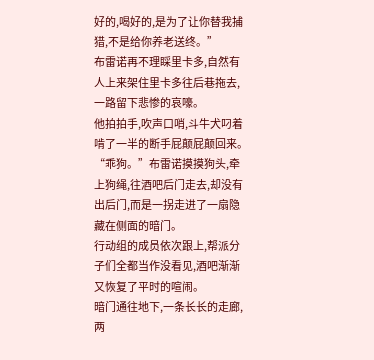好的,喝好的,是为了让你替我捕猎,不是给你养老送终。”
布雷诺再不理睬里卡多,自然有人上来架住里卡多往后巷拖去,一路留下悲惨的哀嚎。
他拍拍手,吹声口哨,斗牛犬叼着啃了一半的断手屁颠屁颠回来。
“乖狗。”布雷诺摸摸狗头,牵上狗绳,往酒吧后门走去,却没有出后门,而是一拐走进了一扇隐藏在侧面的暗门。
行动组的成员依次跟上,帮派分子们全都当作没看见,酒吧渐渐又恢复了平时的喧闹。
暗门通往地下,一条长长的走廊,两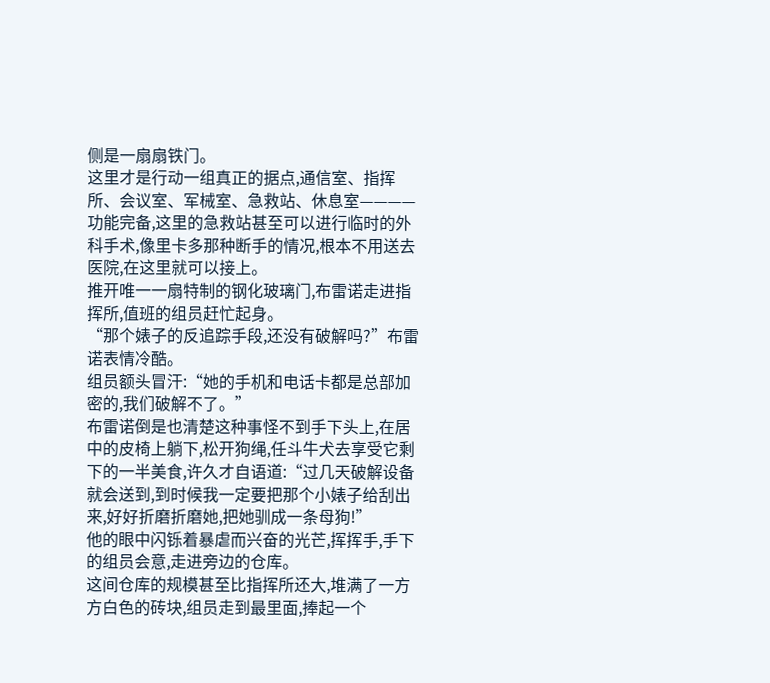侧是一扇扇铁门。
这里才是行动一组真正的据点,通信室、指挥所、会议室、军械室、急救站、休息室————
功能完备,这里的急救站甚至可以进行临时的外科手术,像里卡多那种断手的情况,根本不用送去医院,在这里就可以接上。
推开唯一一扇特制的钢化玻璃门,布雷诺走进指挥所,值班的组员赶忙起身。
“那个婊子的反追踪手段,还没有破解吗?”布雷诺表情冷酷。
组员额头冒汗:“她的手机和电话卡都是总部加密的,我们破解不了。”
布雷诺倒是也清楚这种事怪不到手下头上,在居中的皮椅上躺下,松开狗绳,任斗牛犬去享受它剩下的一半美食,许久才自语道:“过几天破解设备就会送到,到时候我一定要把那个小婊子给刮出来,好好折磨折磨她,把她驯成一条母狗!”
他的眼中闪铄着暴虐而兴奋的光芒,挥挥手,手下的组员会意,走进旁边的仓库。
这间仓库的规模甚至比指挥所还大,堆满了一方方白色的砖块,组员走到最里面,捧起一个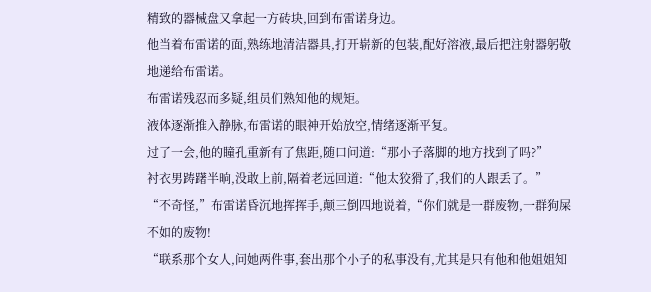精致的器械盘又拿起一方砖块,回到布雷诺身边。
他当着布雷诺的面,熟练地清洁器具,打开崭新的包装,配好溶液,最后把注射器躬敬地递给布雷诺。
布雷诺残忍而多疑,组员们熟知他的规矩。
液体逐渐推入静脉,布雷诺的眼神开始放空,情绪逐渐平复。
过了一会,他的瞳孔重新有了焦距,随口问道:“那小子落脚的地方找到了吗?”
衬衣男踌躇半晌,没敢上前,隔着老远回道:“他太狡猾了,我们的人跟丢了。”
“不奇怪,”布雷诺昏沉地挥挥手,颠三倒四地说着,“你们就是一群废物,一群狗屎不如的废物!
“联系那个女人,问她两件事,套出那个小子的私事没有,尤其是只有他和他姐姐知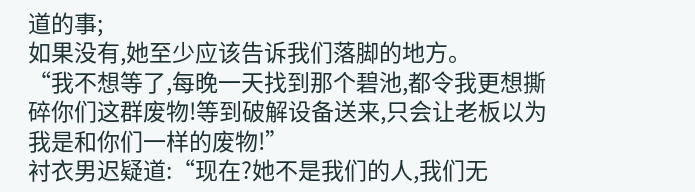道的事;
如果没有,她至少应该告诉我们落脚的地方。
“我不想等了,每晚一天找到那个碧池,都令我更想撕碎你们这群废物!等到破解设备送来,只会让老板以为我是和你们一样的废物!”
衬衣男迟疑道:“现在?她不是我们的人,我们无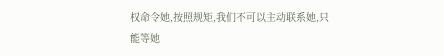权命令她,按照规矩,我们不可以主动联系她,只能等她